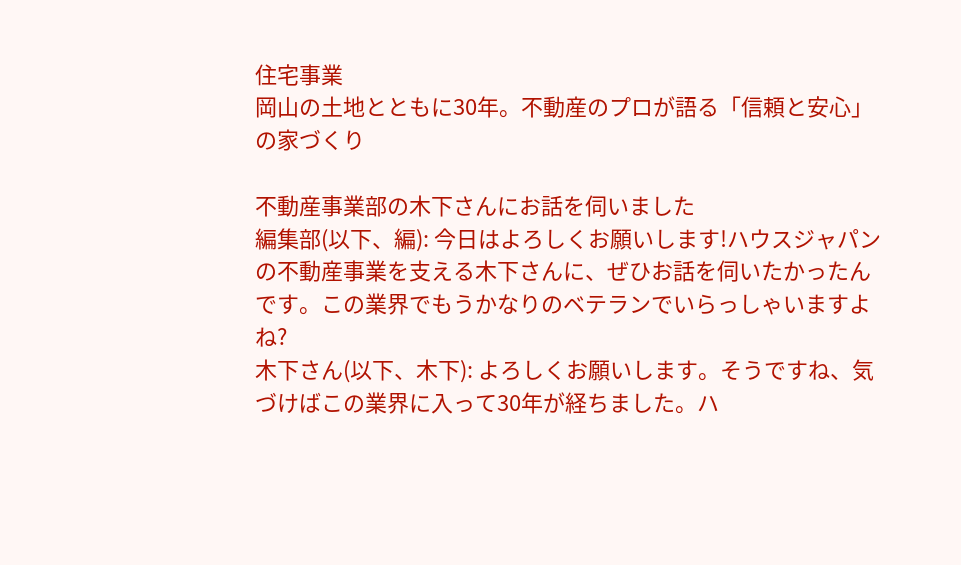住宅事業
岡山の土地とともに30年。不動産のプロが語る「信頼と安心」の家づくり

不動産事業部の木下さんにお話を伺いました
編集部(以下、編): 今日はよろしくお願いします!ハウスジャパンの不動産事業を支える木下さんに、ぜひお話を伺いたかったんです。この業界でもうかなりのベテランでいらっしゃいますよね?
木下さん(以下、木下): よろしくお願いします。そうですね、気づけばこの業界に入って30年が経ちました。ハ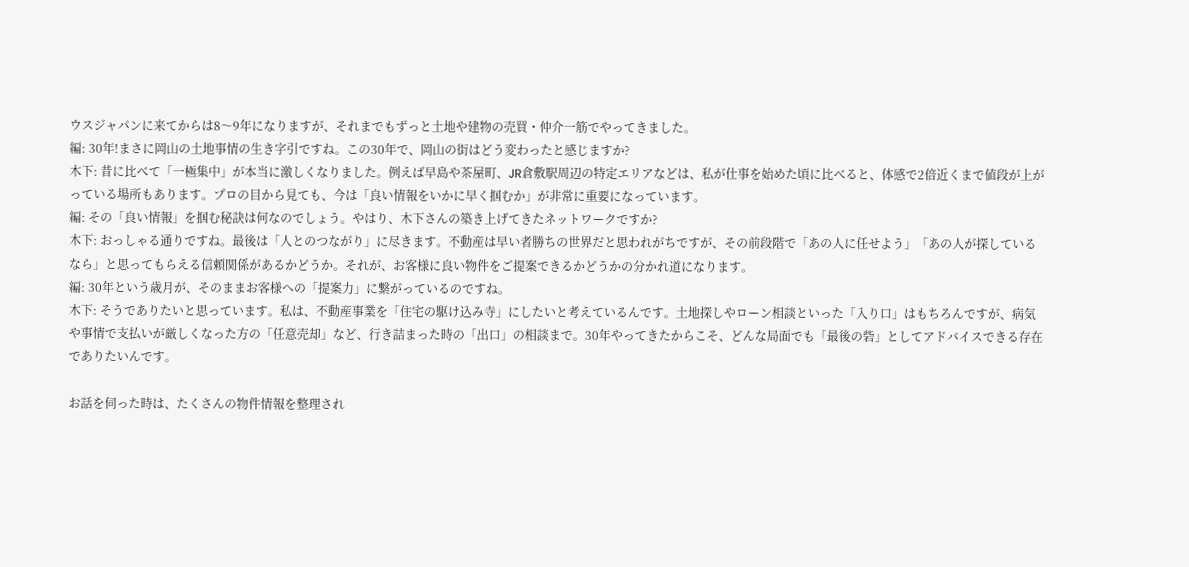ウスジャパンに来てからは8〜9年になりますが、それまでもずっと土地や建物の売買・仲介一筋でやってきました。
編: 30年!まさに岡山の土地事情の生き字引ですね。この30年で、岡山の街はどう変わったと感じますか?
木下: 昔に比べて「一極集中」が本当に激しくなりました。例えば早島や茶屋町、JR倉敷駅周辺の特定エリアなどは、私が仕事を始めた頃に比べると、体感で2倍近くまで値段が上がっている場所もあります。プロの目から見ても、今は「良い情報をいかに早く掴むか」が非常に重要になっています。
編: その「良い情報」を掴む秘訣は何なのでしょう。やはり、木下さんの築き上げてきたネットワークですか?
木下: おっしゃる通りですね。最後は「人とのつながり」に尽きます。不動産は早い者勝ちの世界だと思われがちですが、その前段階で「あの人に任せよう」「あの人が探しているなら」と思ってもらえる信頼関係があるかどうか。それが、お客様に良い物件をご提案できるかどうかの分かれ道になります。
編: 30年という歳月が、そのままお客様への「提案力」に繋がっているのですね。
木下: そうでありたいと思っています。私は、不動産事業を「住宅の駆け込み寺」にしたいと考えているんです。土地探しやローン相談といった「入り口」はもちろんですが、病気や事情で支払いが厳しくなった方の「任意売却」など、行き詰まった時の「出口」の相談まで。30年やってきたからこそ、どんな局面でも「最後の砦」としてアドバイスできる存在でありたいんです。

お話を伺った時は、たくさんの物件情報を整理され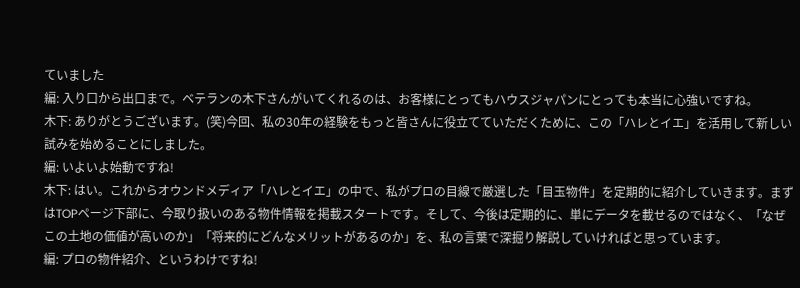ていました
編: 入り口から出口まで。ベテランの木下さんがいてくれるのは、お客様にとってもハウスジャパンにとっても本当に心強いですね。
木下: ありがとうございます。(笑)今回、私の30年の経験をもっと皆さんに役立てていただくために、この「ハレとイエ」を活用して新しい試みを始めることにしました。
編: いよいよ始動ですね!
木下: はい。これからオウンドメディア「ハレとイエ」の中で、私がプロの目線で厳選した「目玉物件」を定期的に紹介していきます。まずはTOPページ下部に、今取り扱いのある物件情報を掲載スタートです。そして、今後は定期的に、単にデータを載せるのではなく、「なぜこの土地の価値が高いのか」「将来的にどんなメリットがあるのか」を、私の言葉で深掘り解説していければと思っています。
編: プロの物件紹介、というわけですね!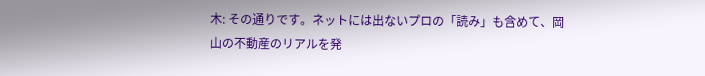木: その通りです。ネットには出ないプロの「読み」も含めて、岡山の不動産のリアルを発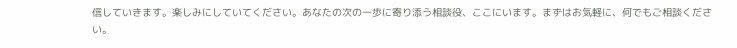信していきます。楽しみにしていてください。あなたの次の一歩に寄り添う相談役、ここにいます。まずはお気軽に、何でもご相談ください。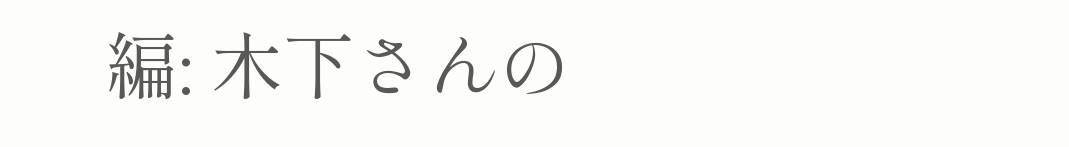編: 木下さんの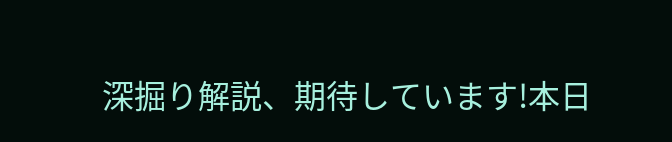深掘り解説、期待しています!本日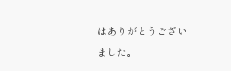はありがとうございました。